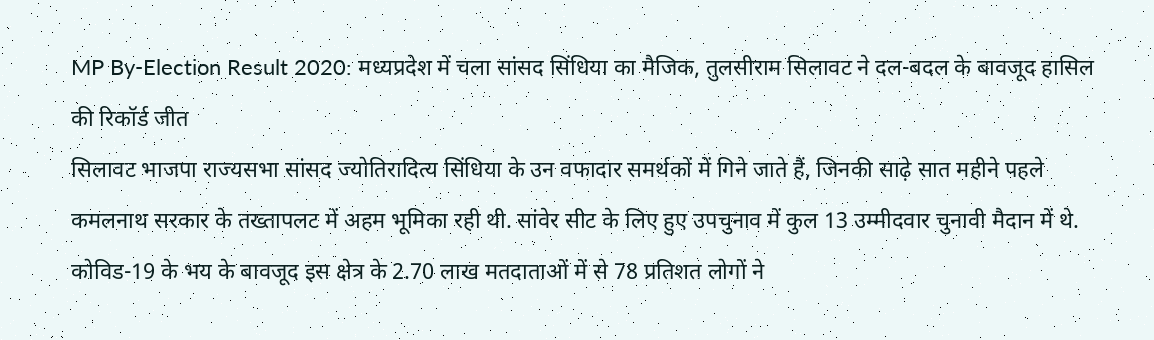MP By-Election Result 2020: मध्यप्रदेश में चला सांसद सिंधिया का मैजिक, तुलसीराम सिलावट ने दल-बदल के बावजूद हासिल की रिकॉर्ड जीत
सिलावट भाजपा राज्यसभा सांसद ज्योतिरादित्य सिंधिया के उन वफादार समर्थकों में गिने जाते हैं, जिनकी साढ़े सात महीने पहले कमलनाथ सरकार के तख्तापलट में अहम भूमिका रही थी. सांवेर सीट के लिए हुए उपचुनाव में कुल 13 उम्मीदवार चुनावी मैदान में थे. कोविड-19 के भय के बावजूद इस क्षेत्र के 2.70 लाख मतदाताओं में से 78 प्रतिशत लोगों ने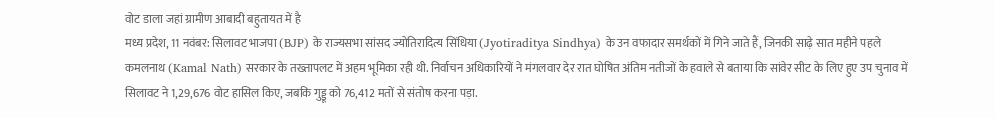वोट डाला जहां ग्रामीण आबादी बहुतायत में है
मध्य प्रदेश, 11 नवंबर: सिलावट भाजपा (BJP) के राज्यसभा सांसद ज्योतिरादित्य सिंधिया (Jyotiraditya Sindhya) के उन वफादार समर्थकों में गिने जाते हैं, जिनकी साढ़े सात महीने पहले कमलनाथ (Kamal Nath) सरकार के तख्तापलट में अहम भूमिका रही थी. निर्वाचन अधिकारियों ने मंगलवार देर रात घोषित अंतिम नतीजों के हवाले से बताया कि सांवेर सीट के लिए हुए उप चुनाव में सिलावट ने 1,29,676 वोट हासिल किए, जबकि गुड्डू को 76,412 मतों से संतोष करना पड़ा.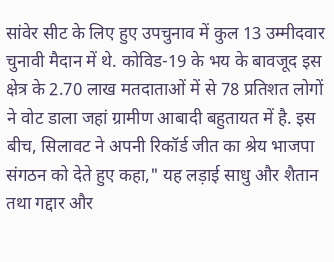सांवेर सीट के लिए हुए उपचुनाव में कुल 13 उम्मीदवार चुनावी मैदान में थे. कोविड-19 के भय के बावजूद इस क्षेत्र के 2.70 लाख मतदाताओं में से 78 प्रतिशत लोगों ने वोट डाला जहां ग्रामीण आबादी बहुतायत में है. इस बीच, सिलावट ने अपनी रिकॉर्ड जीत का श्रेय भाजपा संगठन को देते हुए कहा," यह लड़ाई साधु और शैतान तथा गद्दार और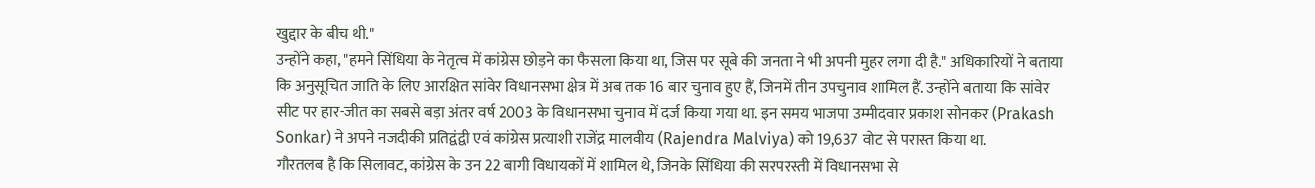खुद्दार के बीच थी."
उन्होंने कहा, "हमने सिंधिया के नेतृत्व में कांग्रेस छोड़ने का फैसला किया था, जिस पर सूबे की जनता ने भी अपनी मुहर लगा दी है." अधिकारियों ने बताया कि अनुसूचित जाति के लिए आरक्षित सांवेर विधानसभा क्षेत्र में अब तक 16 बार चुनाव हुए हैं, जिनमें तीन उपचुनाव शामिल हैं. उन्होंने बताया कि सांवेर सीट पर हार-जीत का सबसे बड़ा अंतर वर्ष 2003 के विधानसभा चुनाव में दर्ज किया गया था. इन समय भाजपा उम्मीदवार प्रकाश सोनकर (Prakash Sonkar) ने अपने नजदीकी प्रतिद्वंद्वी एवं कांग्रेस प्रत्याशी राजेंद्र मालवीय (Rajendra Malviya) को 19,637 वोट से परास्त किया था.
गौरतलब है कि सिलावट, कांग्रेस के उन 22 बागी विधायकों में शामिल थे, जिनके सिंधिया की सरपरस्ती में विधानसभा से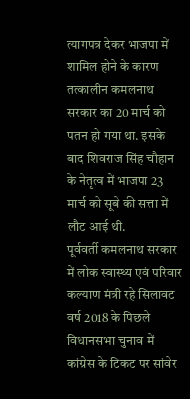त्यागपत्र देकर भाजपा में शामिल होने के कारण तत्कालीन कमलनाथ सरकार का 20 मार्च को पतन हो गया था. इसके बाद शिवराज सिंह चौहान के नेतृत्व में भाजपा 23 मार्च को सूबे की सत्ता में लौट आई थी.
पूर्ववर्ती कमलनाथ सरकार में लोक स्वास्थ्य एवं परिवार कल्याण मंत्री रहे सिलावट वर्ष 2018 के पिछले विधानसभा चुनाव में कांग्रेस के टिकट पर सांवेर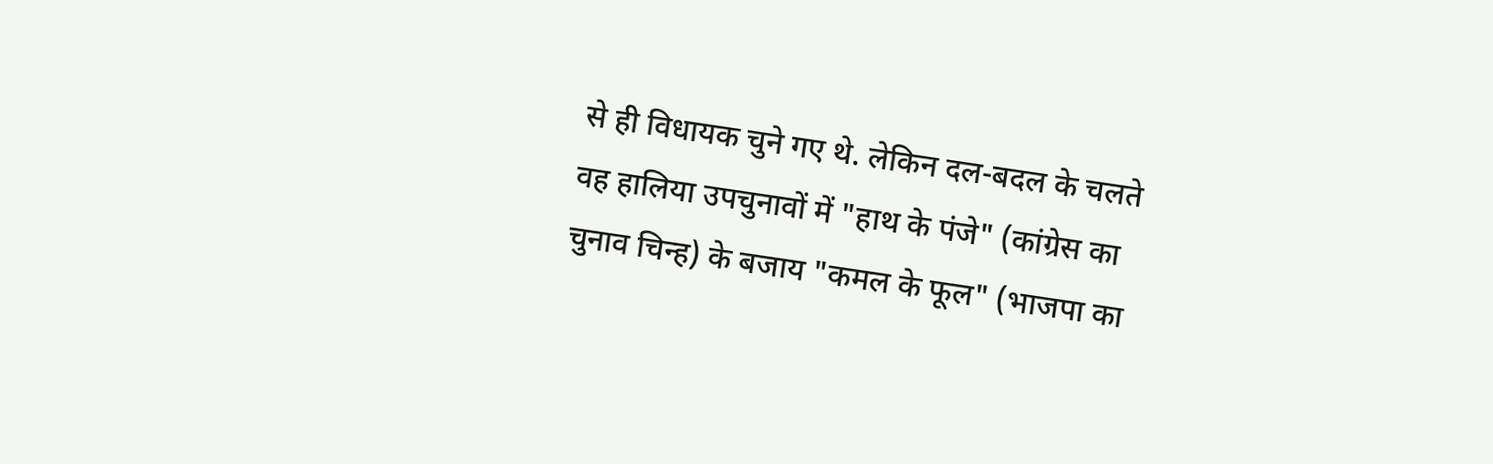से ही विधायक चुने गए थे. लेकिन दल-बदल के चलते वह हालिया उपचुनावों में "हाथ के पंजे" (कांग्रेस का चुनाव चिन्ह) के बजाय "कमल के फूल" (भाजपा का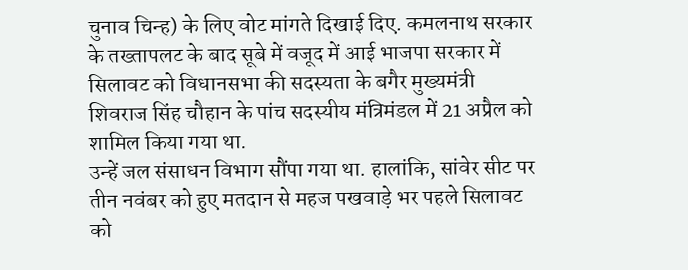चुनाव चिन्ह) के लिए वोट मांगते दिखाई दिए. कमलनाथ सरकार के तख्तापलट के बाद सूबे में वजूद में आई भाजपा सरकार में सिलावट को विधानसभा की सदस्यता के बगैर मुख्यमंत्री शिवराज सिंह चौहान के पांच सदस्यीय मंत्रिमंडल में 21 अप्रैल को शामिल किया गया था.
उन्हें जल संसाधन विभाग सौंपा गया था. हालांकि, सांवेर सीट पर तीन नवंबर को हुए मतदान से महज पखवाड़े भर पहले सिलावट को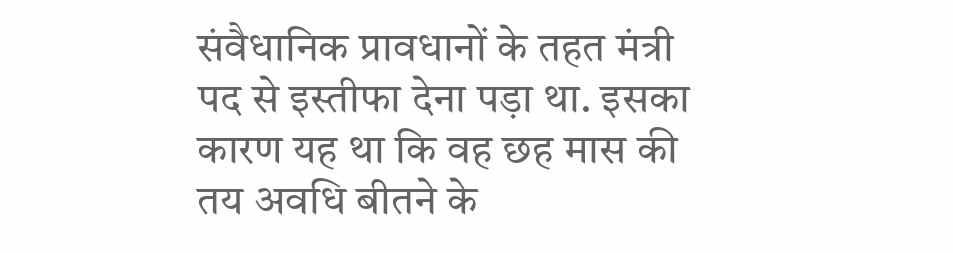संवैधानिक प्रावधानों के तहत मंत्री पद से इस्तीफा देना पड़ा था. इसका कारण यह था कि वह छह मास की तय अवधि बीतने के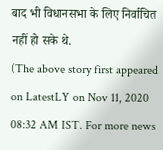बाद भी विधानसभा के लिए निर्वाचित नहीं हो सके थे.
(The above story first appeared on LatestLY on Nov 11, 2020 08:32 AM IST. For more news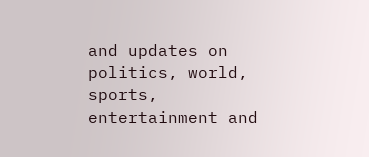and updates on politics, world, sports, entertainment and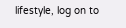lifestyle, log on to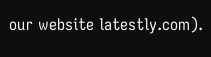our website latestly.com).